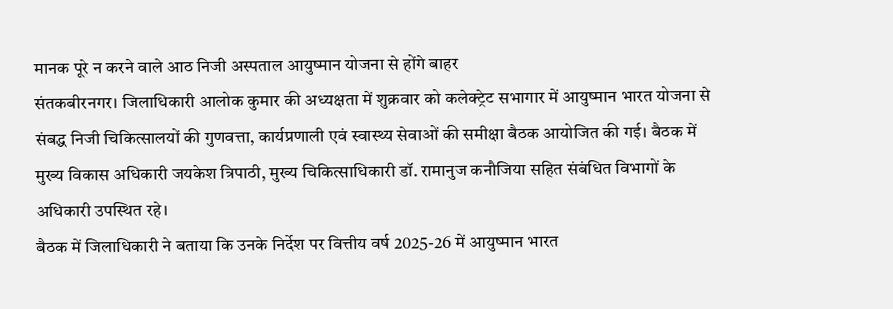मानक पूरे न करने वाले आठ निजी अस्पताल आयुष्मान योजना से होंगे बाहर
संतकबीरनगर। जिलाधिकारी आलोक कुमार की अध्यक्षता में शुक्रवार को कलेक्ट्रेट सभागार में आयुष्मान भारत योजना से संबद्ध निजी चिकित्सालयों की गुणवत्ता, कार्यप्रणाली एवं स्वास्थ्य सेवाओं की समीक्षा बैठक आयोजित की गई। बैठक में मुख्य विकास अधिकारी जयकेश त्रिपाठी, मुख्य चिकित्साधिकारी डॉ. रामानुज कनौजिया सहित संबंधित विभागों के अधिकारी उपस्थित रहे।
बैठक में जिलाधिकारी ने बताया कि उनके निर्देश पर वित्तीय वर्ष 2025-26 में आयुष्मान भारत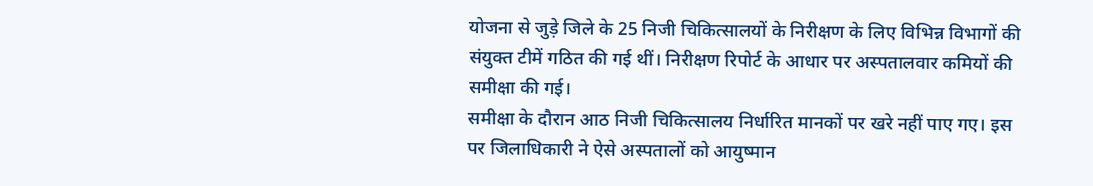योजना से जुड़े जिले के 25 निजी चिकित्सालयों के निरीक्षण के लिए विभिन्न विभागों की संयुक्त टीमें गठित की गई थीं। निरीक्षण रिपोर्ट के आधार पर अस्पतालवार कमियों की समीक्षा की गई।
समीक्षा के दौरान आठ निजी चिकित्सालय निर्धारित मानकों पर खरे नहीं पाए गए। इस पर जिलाधिकारी ने ऐसे अस्पतालों को आयुष्मान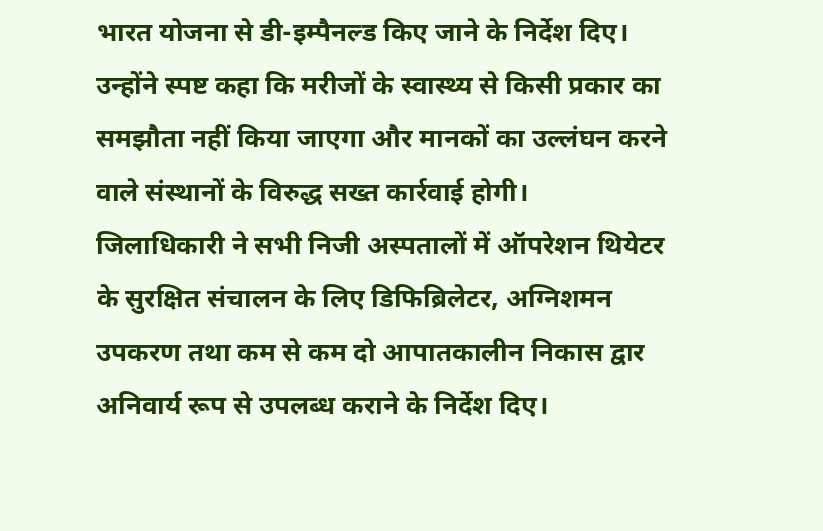भारत योजना से डी-इम्पैनल्ड किए जाने के निर्देश दिए। उन्होंने स्पष्ट कहा कि मरीजों के स्वास्थ्य से किसी प्रकार का समझौता नहीं किया जाएगा और मानकों का उल्लंघन करने वाले संस्थानों के विरुद्ध सख्त कार्रवाई होगी।
जिलाधिकारी ने सभी निजी अस्पतालों में ऑपरेशन थियेटर के सुरक्षित संचालन के लिए डिफिब्रिलेटर, अग्निशमन उपकरण तथा कम से कम दो आपातकालीन निकास द्वार अनिवार्य रूप से उपलब्ध कराने के निर्देश दिए।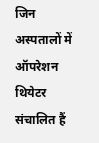जिन अस्पतालों में ऑपरेशन थियेटर संचालित हैं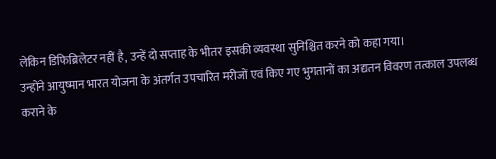लेकिन डिफिब्रिलेटर नहीं है, उन्हें दो सप्ताह के भीतर इसकी व्यवस्था सुनिश्चित करने को कहा गया।
उन्होंने आयुष्मान भारत योजना के अंतर्गत उपचारित मरीजों एवं किए गए भुगतानों का अद्यतन विवरण तत्काल उपलब्ध कराने के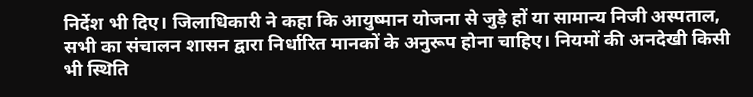निर्देश भी दिए। जिलाधिकारी ने कहा कि आयुष्मान योजना से जुड़े हों या सामान्य निजी अस्पताल, सभी का संचालन शासन द्वारा निर्धारित मानकों के अनुरूप होना चाहिए। नियमों की अनदेखी किसी भी स्थिति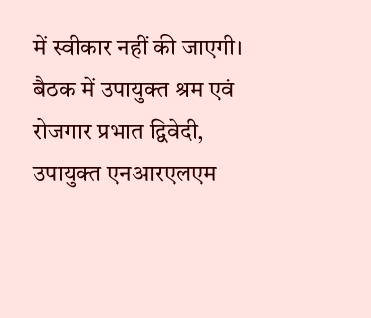में स्वीकार नहीं की जाएगी।
बैठक में उपायुक्त श्रम एवं रोजगार प्रभात द्विवेदी, उपायुक्त एनआरएलएम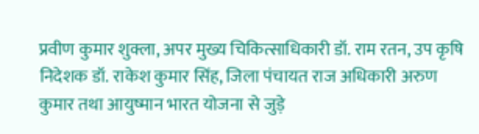प्रवीण कुमार शुक्ला, अपर मुख्य चिकित्साधिकारी डॉ. राम रतन, उप कृषि निदेशक डॉ. राकेश कुमार सिंह, जिला पंचायत राज अधिकारी अरुण कुमार तथा आयुष्मान भारत योजना से जुड़े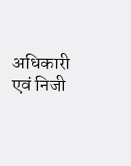अधिकारी एवं निजी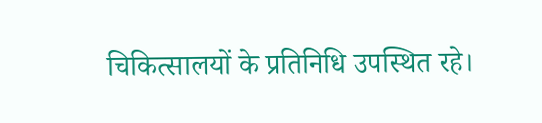चिकित्सालयों के प्रतिनिधि उपस्थित रहे।